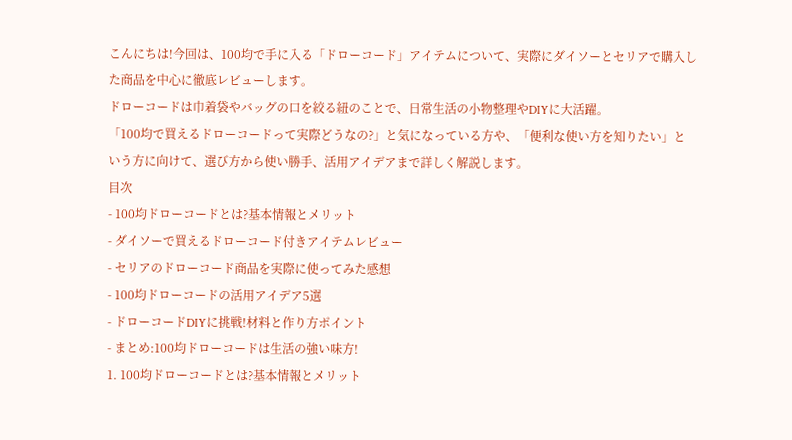こんにちは!今回は、100均で手に入る「ドローコード」アイテムについて、実際にダイソーとセリアで購入した商品を中心に徹底レビューします。
ドローコードは巾着袋やバッグの口を絞る紐のことで、日常生活の小物整理やDIYに大活躍。
「100均で買えるドローコードって実際どうなの?」と気になっている方や、「便利な使い方を知りたい」という方に向けて、選び方から使い勝手、活用アイデアまで詳しく解説します。
目次
- 100均ドローコードとは?基本情報とメリット
- ダイソーで買えるドローコード付きアイテムレビュー
- セリアのドローコード商品を実際に使ってみた感想
- 100均ドローコードの活用アイデア5選
- ドローコードDIYに挑戦!材料と作り方ポイント
- まとめ:100均ドローコードは生活の強い味方!
1. 100均ドローコードとは?基本情報とメリット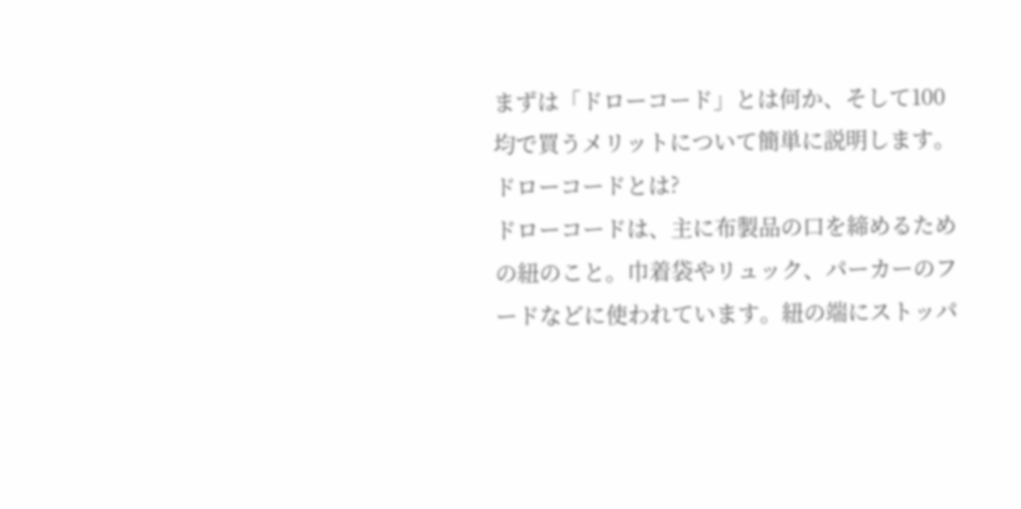まずは「ドローコード」とは何か、そして100均で買うメリットについて簡単に説明します。
ドローコードとは?
ドローコードは、主に布製品の口を締めるための紐のこと。巾着袋やリュック、パーカーのフードなどに使われています。紐の端にストッパ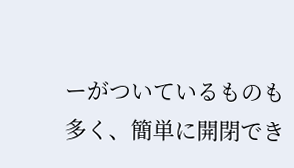ーがついているものも多く、簡単に開閉でき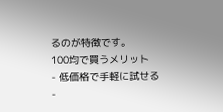るのが特徴です。
100均で買うメリット
- 低価格で手軽に試せる
-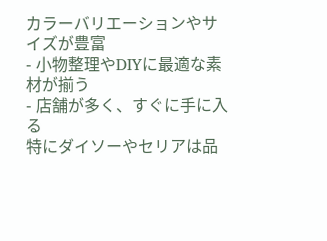カラーバリエーションやサイズが豊富
- 小物整理やDIYに最適な素材が揃う
- 店舗が多く、すぐに手に入る
特にダイソーやセリアは品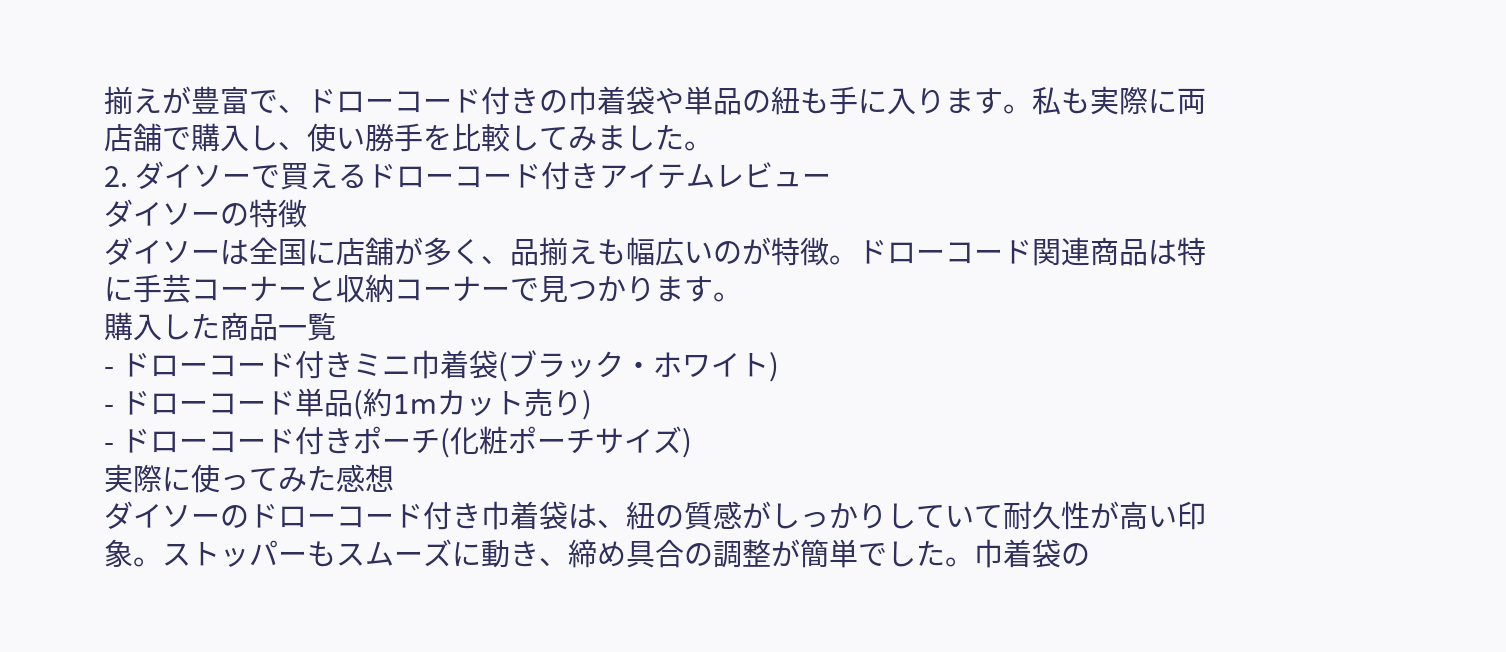揃えが豊富で、ドローコード付きの巾着袋や単品の紐も手に入ります。私も実際に両店舗で購入し、使い勝手を比較してみました。
2. ダイソーで買えるドローコード付きアイテムレビュー
ダイソーの特徴
ダイソーは全国に店舗が多く、品揃えも幅広いのが特徴。ドローコード関連商品は特に手芸コーナーと収納コーナーで見つかります。
購入した商品一覧
- ドローコード付きミニ巾着袋(ブラック・ホワイト)
- ドローコード単品(約1mカット売り)
- ドローコード付きポーチ(化粧ポーチサイズ)
実際に使ってみた感想
ダイソーのドローコード付き巾着袋は、紐の質感がしっかりしていて耐久性が高い印象。ストッパーもスムーズに動き、締め具合の調整が簡単でした。巾着袋の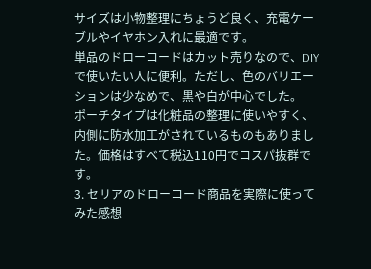サイズは小物整理にちょうど良く、充電ケーブルやイヤホン入れに最適です。
単品のドローコードはカット売りなので、DIYで使いたい人に便利。ただし、色のバリエーションは少なめで、黒や白が中心でした。
ポーチタイプは化粧品の整理に使いやすく、内側に防水加工がされているものもありました。価格はすべて税込110円でコスパ抜群です。
3. セリアのドローコード商品を実際に使ってみた感想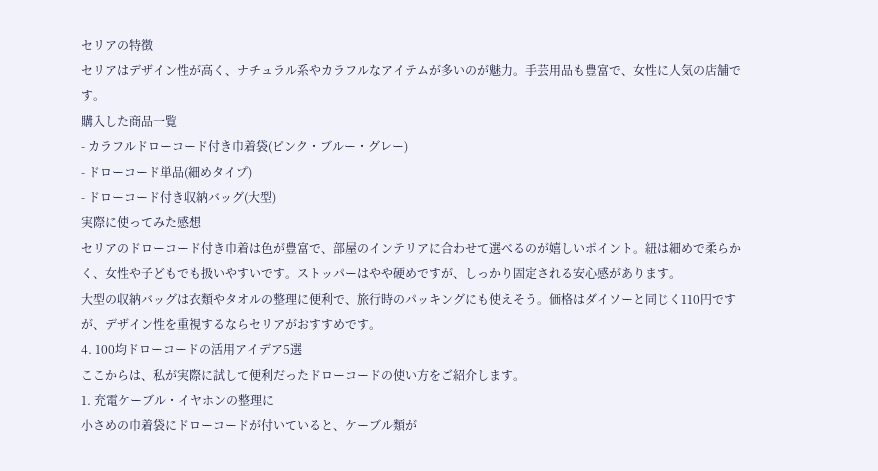セリアの特徴
セリアはデザイン性が高く、ナチュラル系やカラフルなアイテムが多いのが魅力。手芸用品も豊富で、女性に人気の店舗です。
購入した商品一覧
- カラフルドローコード付き巾着袋(ピンク・ブルー・グレー)
- ドローコード単品(細めタイプ)
- ドローコード付き収納バッグ(大型)
実際に使ってみた感想
セリアのドローコード付き巾着は色が豊富で、部屋のインテリアに合わせて選べるのが嬉しいポイント。紐は細めで柔らかく、女性や子どもでも扱いやすいです。ストッパーはやや硬めですが、しっかり固定される安心感があります。
大型の収納バッグは衣類やタオルの整理に便利で、旅行時のパッキングにも使えそう。価格はダイソーと同じく110円ですが、デザイン性を重視するならセリアがおすすめです。
4. 100均ドローコードの活用アイデア5選
ここからは、私が実際に試して便利だったドローコードの使い方をご紹介します。
1. 充電ケーブル・イヤホンの整理に
小さめの巾着袋にドローコードが付いていると、ケーブル類が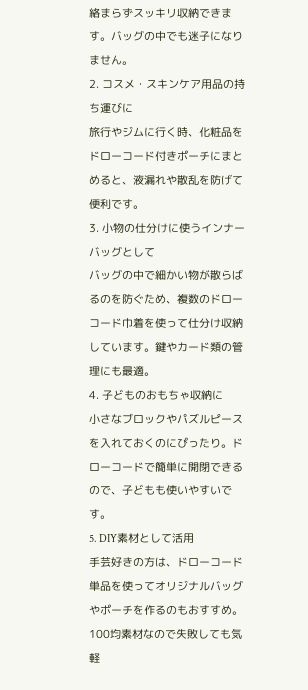絡まらずスッキリ収納できます。バッグの中でも迷子になりません。
2. コスメ・スキンケア用品の持ち運びに
旅行やジムに行く時、化粧品をドローコード付きポーチにまとめると、液漏れや散乱を防げて便利です。
3. 小物の仕分けに使うインナーバッグとして
バッグの中で細かい物が散らばるのを防ぐため、複数のドローコード巾着を使って仕分け収納しています。鍵やカード類の管理にも最適。
4. 子どものおもちゃ収納に
小さなブロックやパズルピースを入れておくのにぴったり。ドローコードで簡単に開閉できるので、子どもも使いやすいです。
5. DIY素材として活用
手芸好きの方は、ドローコード単品を使ってオリジナルバッグやポーチを作るのもおすすめ。100均素材なので失敗しても気軽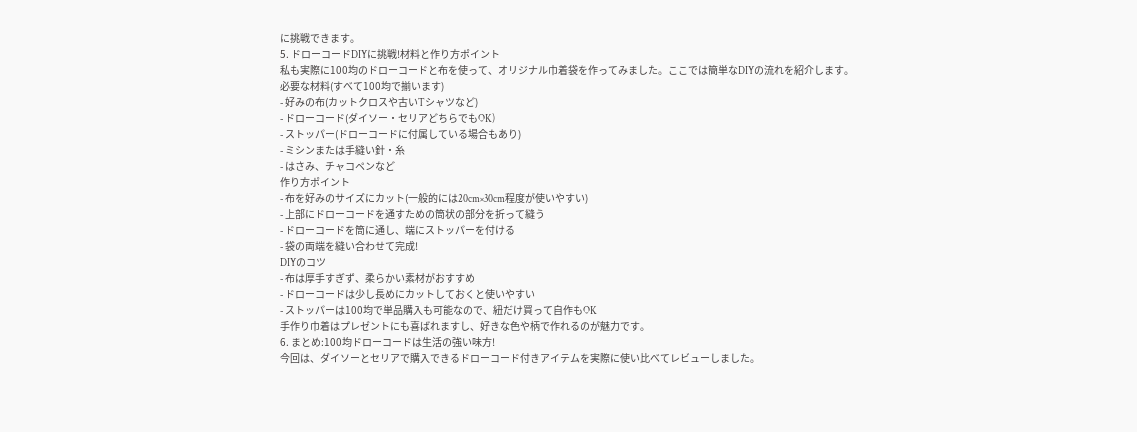に挑戦できます。
5. ドローコードDIYに挑戦!材料と作り方ポイント
私も実際に100均のドローコードと布を使って、オリジナル巾着袋を作ってみました。ここでは簡単なDIYの流れを紹介します。
必要な材料(すべて100均で揃います)
- 好みの布(カットクロスや古いTシャツなど)
- ドローコード(ダイソー・セリアどちらでもOK)
- ストッパー(ドローコードに付属している場合もあり)
- ミシンまたは手縫い針・糸
- はさみ、チャコペンなど
作り方ポイント
- 布を好みのサイズにカット(一般的には20cm×30cm程度が使いやすい)
- 上部にドローコードを通すための筒状の部分を折って縫う
- ドローコードを筒に通し、端にストッパーを付ける
- 袋の両端を縫い合わせて完成!
DIYのコツ
- 布は厚手すぎず、柔らかい素材がおすすめ
- ドローコードは少し長めにカットしておくと使いやすい
- ストッパーは100均で単品購入も可能なので、紐だけ買って自作もOK
手作り巾着はプレゼントにも喜ばれますし、好きな色や柄で作れるのが魅力です。
6. まとめ:100均ドローコードは生活の強い味方!
今回は、ダイソーとセリアで購入できるドローコード付きアイテムを実際に使い比べてレビューしました。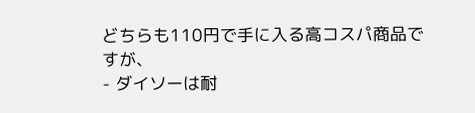どちらも110円で手に入る高コスパ商品ですが、
- ダイソーは耐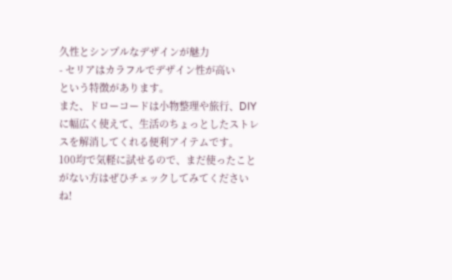久性とシンプルなデザインが魅力
- セリアはカラフルでデザイン性が高い
という特徴があります。
また、ドローコードは小物整理や旅行、DIYに幅広く使えて、生活のちょっとしたストレスを解消してくれる便利アイテムです。
100均で気軽に試せるので、まだ使ったことがない方はぜひチェックしてみてくださいね!